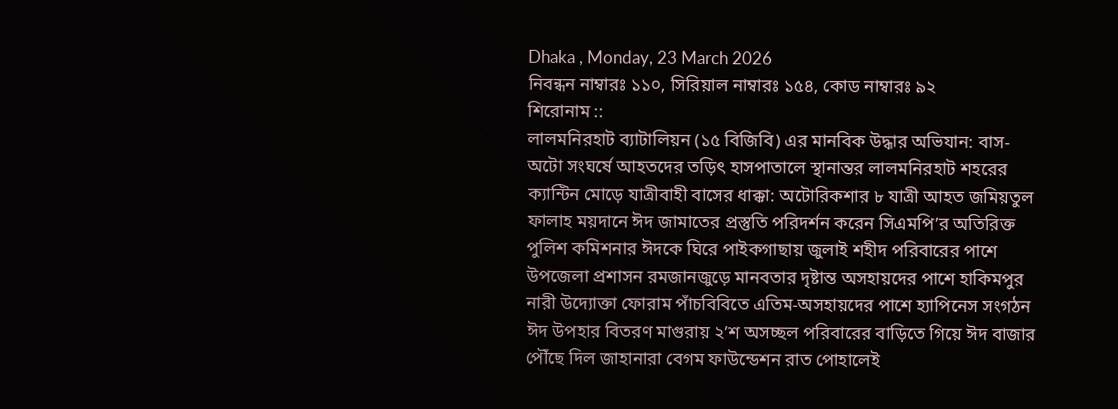Dhaka , Monday, 23 March 2026
নিবন্ধন নাম্বারঃ ১১০, সিরিয়াল নাম্বারঃ ১৫৪, কোড নাম্বারঃ ৯২
শিরোনাম ::
লালমনিরহাট ব্যাটালিয়ন (১৫ বিজিবি) এর মানবিক উদ্ধার অভিযান: বাস-অটো সংঘর্ষে আহতদের তড়িৎ হাসপাতালে স্থানান্তর লালমনিরহাট শহরের ক্যান্টিন মোড়ে যাত্রীবাহী বাসের ধাক্কা: অটোরিকশার ৮ যাত্রী আহত জমিয়তুল ফালাহ ময়দানে ঈদ জামাতের প্রস্তুতি পরিদর্শন করেন সিএমপি’র অতিরিক্ত পুলিশ কমিশনার ঈদকে ঘিরে পাইকগাছায় জুলাই শহীদ পরিবারের পাশে উপজেলা প্রশাসন রমজানজুড়ে মানবতার দৃষ্টান্ত অসহায়দের পাশে হাকিমপুর নারী উদ্যোক্তা ফোরাম পাঁচবিবিতে এতিম-অসহায়দের পাশে হ্যাপিনেস সংগঠন ঈদ উপহার বিতরণ মাগুরায় ২’শ অসচ্ছল পরিবারের বাড়িতে গিয়ে ঈদ বাজার পৌঁছে দিল জাহানারা বেগম ফাউন্ডেশন রাত পোহালেই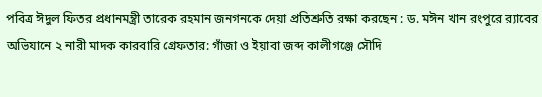পবিত্র ঈদুল ফিতর প্রধানমন্ত্রী তারেক রহমান জনগনকে দেয়া প্রতিশ্রুতি রক্ষা করছেন : ড. মঈন খান রংপুরে র‍্যাবের অভিযানে ২ নারী মাদক কারবারি গ্রেফতার: গাঁজা ও ইয়াবা জব্দ কালীগঞ্জে সৌদি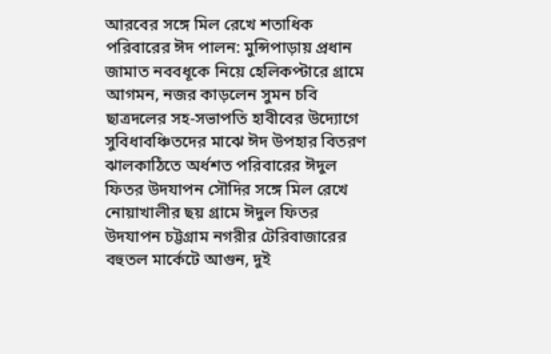আরবের সঙ্গে মিল রেখে শতাধিক পরিবারের ঈদ পালন: মুন্সিপাড়ায় প্রধান জামাত নববধূকে নিয়ে হেলিকপ্টারে গ্রামে আগমন, নজর কাড়লেন সুমন চবি ছাত্রদলের সহ-সভাপতি হাবীবের উদ্যোগে সুবিধাবঞ্চিতদের মাঝে ঈদ উপহার বিতরণ ঝালকাঠিতে অর্ধশত পরিবারের ঈদুল ফিতর উদযাপন সৌদির সঙ্গে মিল রেখে নোয়াখালীর ছয় গ্রামে ঈদুল ফিতর উদযাপন চট্টগ্রাম নগরীর টেরিবাজারের বহুতল মার্কেটে আগুন, দুই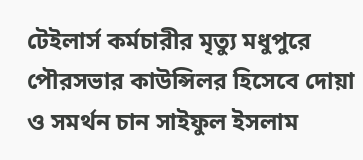টেইলার্স কর্মচারীর মৃত্যু মধুপুরে পৌরসভার কাউন্সিলর হিসেবে দোয়া ও সমর্থন চান সাইফুল ইসলাম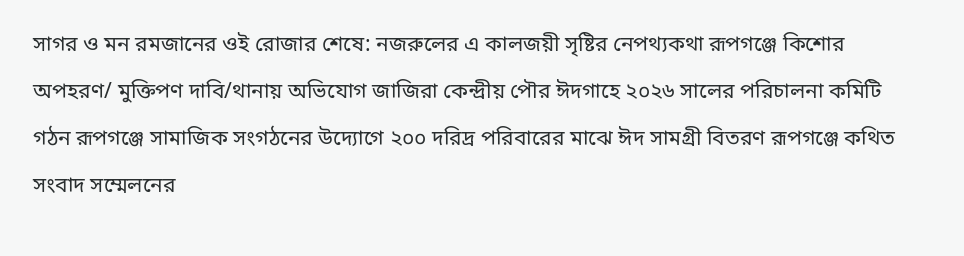সাগর ও মন রমজানের ওই রোজার শেষে: নজরুলের এ কালজয়ী সৃষ্টির নেপথ্যকথা রূপগঞ্জে কিশোর অপহরণ/ মুক্তিপণ দাবি/থানায় অভিযোগ জাজিরা কেন্দ্রীয় পৌর ঈদগাহে ২০২৬ সালের পরিচালনা কমিটি গঠন রূপগঞ্জে সামাজিক সংগঠনের উদ্যোগে ২০০ দরিদ্র পরিবারের মাঝে ঈদ সামগ্রী বিতরণ রূপগঞ্জে কথিত সংবাদ সম্মেলনের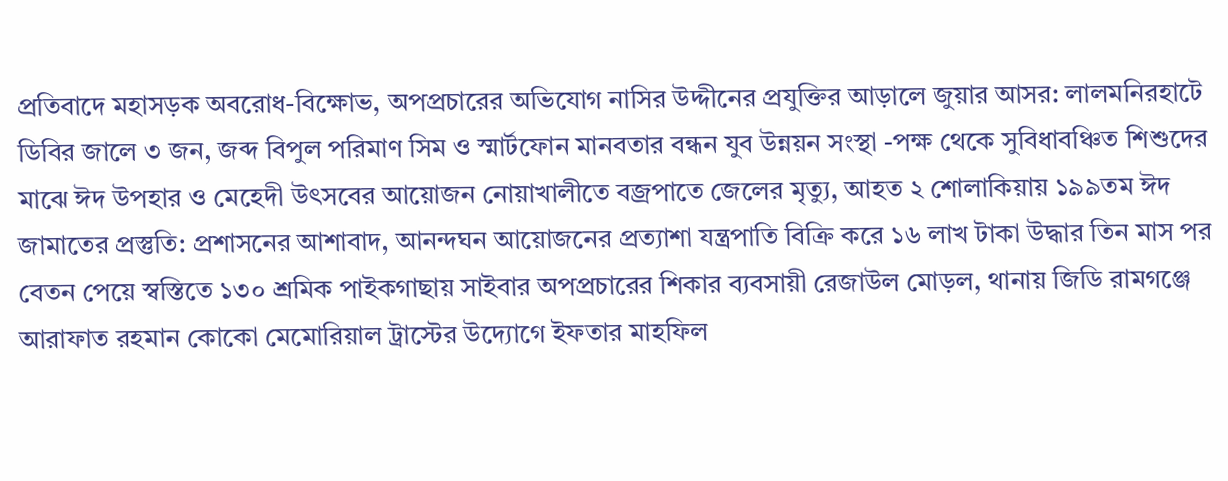প্রতিবাদে মহাসড়ক অবরোধ-বিক্ষোভ, অপপ্রচারের অভিযোগ নাসির উদ্দীনের প্রযুক্তির আড়ালে জুয়ার আসর: লালমনিরহাটে ডিবির জালে ৩ জন, জব্দ বিপুল পরিমাণ সিম ও স্মার্টফোন মানবতার বন্ধন যুব উন্নয়ন সংস্থা -পক্ষ থেকে সুবিধাবঞ্চিত শিশুদের মাঝে ঈদ উপহার ও মেহেদী উৎসবের আয়োজন নোয়াখালীতে বজ্রপাতে জেলের মৃত্যু, আহত ২ শোলাকিয়ায় ১৯৯তম ঈদ জামাতের প্রস্তুতি: প্রশাসনের আশাবাদ, আনন্দঘন আয়োজনের প্রত্যাশা যন্ত্রপাতি বিক্রি করে ১৬ লাখ টাকা উদ্ধার তিন মাস পর বেতন পেয়ে স্বস্তিতে ১৩০ শ্রমিক পাইকগাছায় সাইবার অপপ্রচারের শিকার ব্যবসায়ী রেজাউল মোড়ল, থানায় জিডি রামগঞ্জে আরাফাত রহমান কোকো মেমোরিয়াল ট্রাস্টের উদ্যোগে ইফতার মাহফিল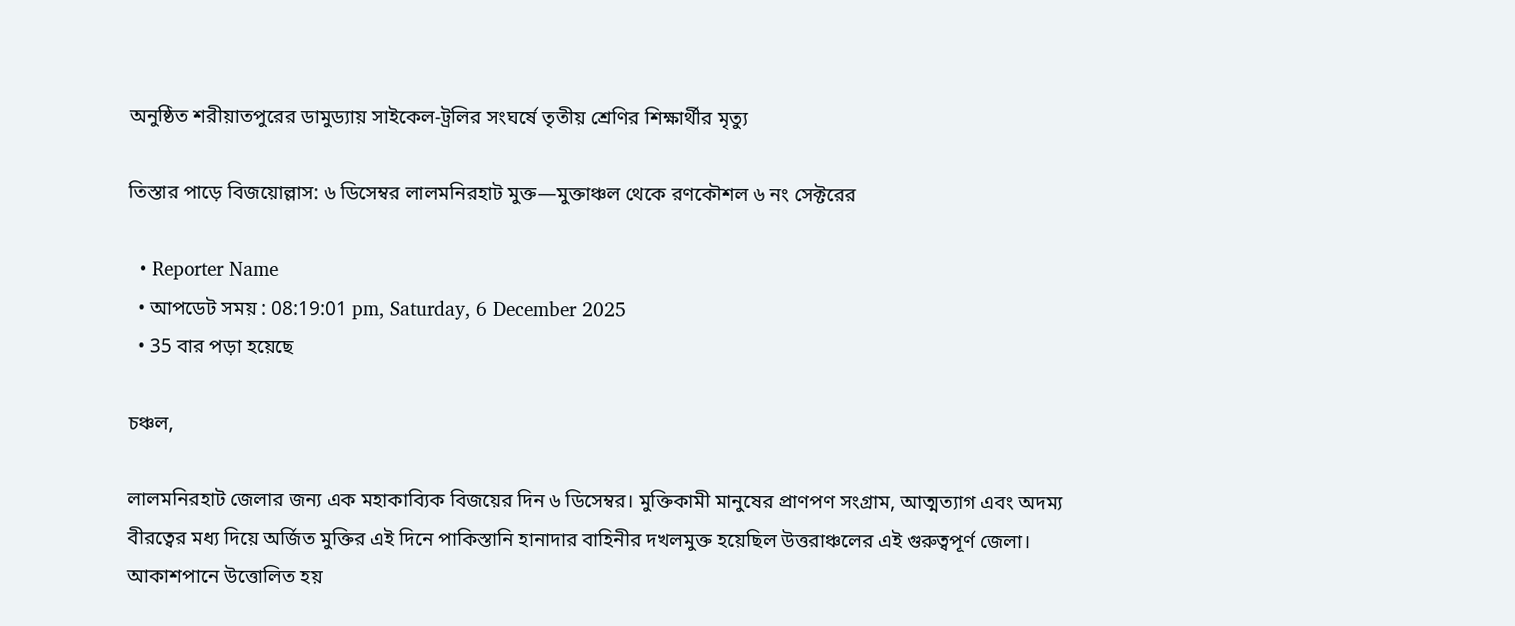অনুষ্ঠিত শরীয়াতপুরের ডামুড্যায় সাইকেল-ট্রলির সংঘর্ষে তৃতীয় শ্রেণির শিক্ষার্থীর মৃত্যু

তিস্তার পাড়ে বিজয়োল্লাস: ৬ ডিসেম্বর লালমনিরহাট মুক্ত—মুক্তাঞ্চল থেকে রণকৌশল ৬ নং সেক্টরের

  • Reporter Name
  • আপডেট সময় : 08:19:01 pm, Saturday, 6 December 2025
  • 35 বার পড়া হয়েছে

চঞ্চল,

লালমনিরহাট জেলার জন্য এক মহাকাব্যিক বিজয়ের দিন ৬ ডিসেম্বর। মুক্তিকামী মানুষের প্রাণপণ সংগ্রাম, আত্মত্যাগ এবং অদম্য বীরত্বের মধ্য দিয়ে অর্জিত মুক্তির এই দিনে পাকিস্তানি হানাদার বাহিনীর দখলমুক্ত হয়েছিল উত্তরাঞ্চলের এই গুরুত্বপূর্ণ জেলা। আকাশপানে উত্তোলিত হয়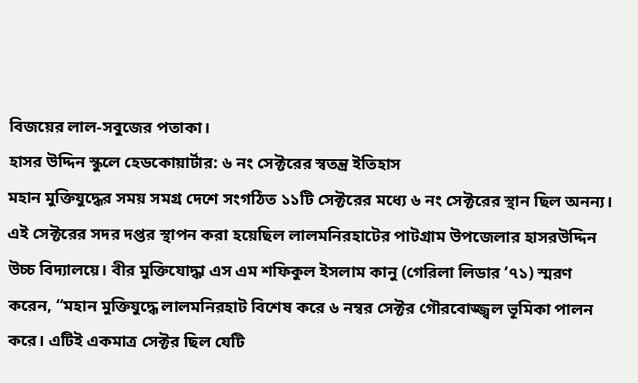বিজয়ের লাল-সবুজের পতাকা।
হাসর উদ্দিন স্কুলে হেডকোয়ার্টার: ৬ নং সেক্টরের স্বতন্ত্র ইতিহাস
মহান মুক্তিযুদ্ধের সময় সমগ্র দেশে সংগঠিত ১১টি সেক্টরের মধ্যে ৬ নং সেক্টরের স্থান ছিল অনন্য। এই সেক্টরের সদর দপ্তর স্থাপন করা হয়েছিল লালমনিরহাটের পাটগ্রাম উপজেলার হাসরউদ্দিন উচ্চ বিদ্যালয়ে। বীর মুক্তিযোদ্ধা এস এম শফিকুল ইসলাম কানু (গেরিলা লিডার ’৭১) স্মরণ করেন, “মহান মুক্তিযুদ্ধে লালমনিরহাট বিশেষ করে ৬ নম্বর সেক্টর গৌরবোজ্জ্বল ভূমিকা পালন করে। এটিই একমাত্র সেক্টর ছিল যেটি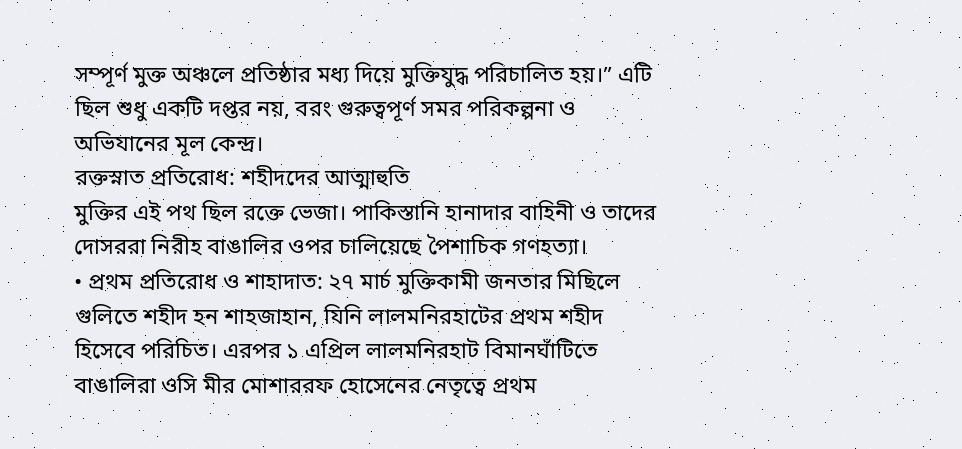সম্পূর্ণ মুক্ত অঞ্চলে প্রতিষ্ঠার মধ্য দিয়ে মুক্তিযুদ্ধ পরিচালিত হয়।” এটি ছিল শুধু একটি দপ্তর নয়, বরং গুরুত্বপূর্ণ সমর পরিকল্পনা ও অভিযানের মূল কেন্দ্র।
রক্তস্নাত প্রতিরোধ: শহীদদের আত্মাহুতি
মুক্তির এই পথ ছিল রক্তে ভেজা। পাকিস্তানি হানাদার বাহিনী ও তাদের দোসররা নিরীহ বাঙালির ওপর চালিয়েছে পৈশাচিক গণহত্যা।
• প্রথম প্রতিরোধ ও শাহাদাত: ২৭ মার্চ মুক্তিকামী জনতার মিছিলে গুলিতে শহীদ হন শাহজাহান, যিনি লালমনিরহাটের প্রথম শহীদ হিসেবে পরিচিত। এরপর ১ এপ্রিল লালমনিরহাট বিমানঘাঁটিতে বাঙালিরা ওসি মীর মোশাররফ হোসেনের নেতৃত্বে প্রথম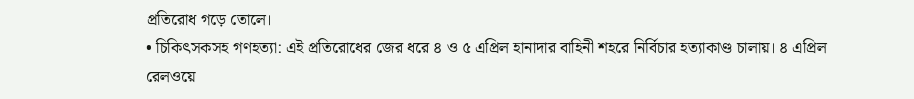প্রতিরোধ গড়ে তোলে।
• চিকিৎসকসহ গণহত্যা: এই প্রতিরোধের জের ধরে ৪ ও ৫ এপ্রিল হানাদার বাহিনী শহরে নির্বিচার হত্যাকাণ্ড চালায়। ৪ এপ্রিল রেলওয়ে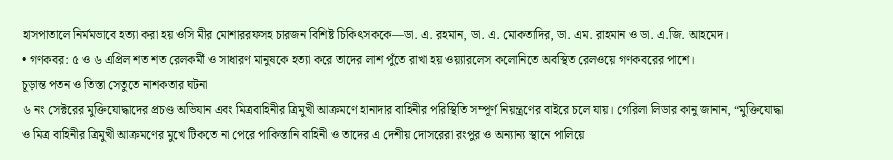হাসপাতালে নির্মমভাবে হত্যা করা হয় ওসি মীর মোশাররফসহ চারজন বিশিষ্ট চিকিৎসককে—ডা. এ. রহমান, ডা. এ. মোকতাদির, ডা. এম. রাহমান ও ডা. এ.জি. আহমেদ।
• গণকবর: ৫ ও ৬ এপ্রিল শত শত রেলকর্মী ও সাধারণ মানুষকে হত্যা করে তাদের লাশ পুঁতে রাখা হয় ওয়্যারলেস কলোনিতে অবস্থিত রেলওয়ে গণকবরের পাশে।
চূড়ান্ত পতন ও তিস্তা সেতুতে নাশকতার ঘটনা
৬ নং সেক্টরের মুক্তিযোদ্ধাদের প্রচণ্ড অভিযান এবং মিত্রবাহিনীর ত্রিমুখী আক্রমণে হানাদার বাহিনীর পরিস্থিতি সম্পূর্ণ নিয়ন্ত্রণের বাইরে চলে যায়। গেরিলা লিডার কানু জানান, “মুক্তিযোদ্ধা ও মিত্র বাহিনীর ত্রিমুখী আক্রমণের মুখে টিকতে না পেরে পাকিস্তানি বাহিনী ও তাদের এ দেশীয় দোসরেরা রংপুর ও অন্যান্য স্থানে পালিয়ে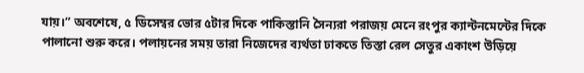যায়।” অবশেষে, ৫ ডিসেম্বর ভোর ৫টার দিকে পাকিস্তানি সৈন্যরা পরাজয় মেনে রংপুর ক্যান্টনমেন্টের দিকে পালানো শুরু করে। পলায়নের সময় তারা নিজেদের ব্যর্থতা ঢাকতে তিস্তা রেল সেতুর একাংশ উড়িয়ে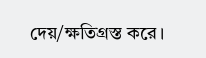দেয়/ক্ষতিগ্রস্ত করে।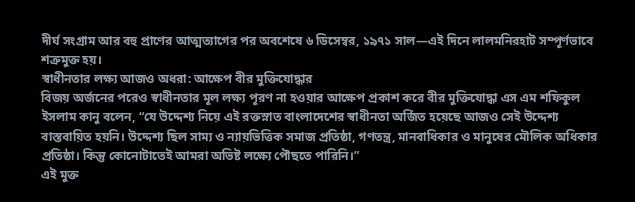দীর্ঘ সংগ্রাম আর বহু প্রাণের আত্মত্যাগের পর অবশেষে ৬ ডিসেম্বর, ১৯৭১ সাল—এই দিনে লালমনিরহাট সম্পূর্ণভাবে শত্রুমুক্ত হয়।
স্বাধীনতার লক্ষ্য আজও অধরা: আক্ষেপ বীর মুক্তিযোদ্ধার
বিজয় অর্জনের পরেও স্বাধীনতার মূল লক্ষ্য পূরণ না হওয়ার আক্ষেপ প্রকাশ করে বীর মুক্তিযোদ্ধা এস এম শফিকুল ইসলাম কানু বলেন, “যে উদ্দেশ্য নিয়ে এই রক্তস্নাত বাংলাদেশের স্বাধীনতা অর্জিত হয়েছে আজও সেই উদ্দেশ্য বাস্তবায়িত হয়নি। উদ্দেশ্য ছিল সাম্য ও ন্যায়ভিত্তিক সমাজ প্রতিষ্ঠা, গণতন্ত্র, মানবাধিকার ও মানুষের মৌলিক অধিকার প্রতিষ্ঠা। কিন্তু কোনোটাতেই আমরা অভিষ্ট লক্ষ্যে পৌছতে পারিনি।”
এই মুক্ত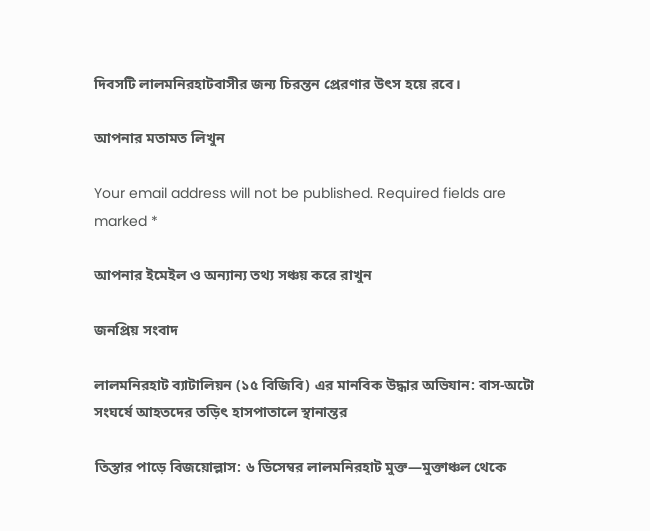দিবসটি লালমনিরহাটবাসীর জন্য চিরন্তন প্রেরণার উৎস হয়ে রবে।

আপনার মতামত লিখুন

Your email address will not be published. Required fields are marked *

আপনার ইমেইল ও অন্যান্য তথ্য সঞ্চয় করে রাখুন

জনপ্রিয় সংবাদ

লালমনিরহাট ব্যাটালিয়ন (১৫ বিজিবি) এর মানবিক উদ্ধার অভিযান: বাস-অটো সংঘর্ষে আহতদের তড়িৎ হাসপাতালে স্থানান্তর

তিস্তার পাড়ে বিজয়োল্লাস: ৬ ডিসেম্বর লালমনিরহাট মুক্ত—মুক্তাঞ্চল থেকে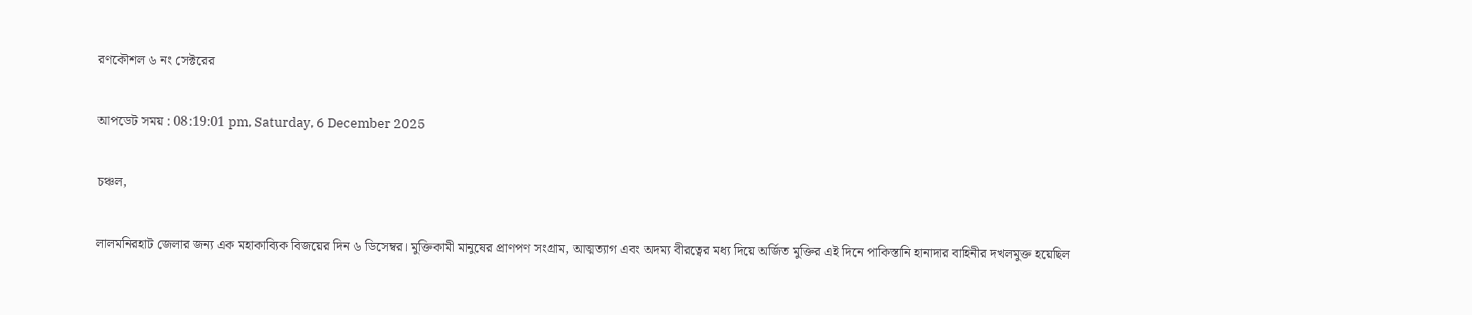রণকৌশল ৬ নং সেক্টরের

আপডেট সময় : 08:19:01 pm, Saturday, 6 December 2025

চঞ্চল,

লালমনিরহাট জেলার জন্য এক মহাকাব্যিক বিজয়ের দিন ৬ ডিসেম্বর। মুক্তিকামী মানুষের প্রাণপণ সংগ্রাম, আত্মত্যাগ এবং অদম্য বীরত্বের মধ্য দিয়ে অর্জিত মুক্তির এই দিনে পাকিস্তানি হানাদার বাহিনীর দখলমুক্ত হয়েছিল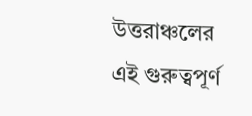উত্তরাঞ্চলের এই গুরুত্বপূর্ণ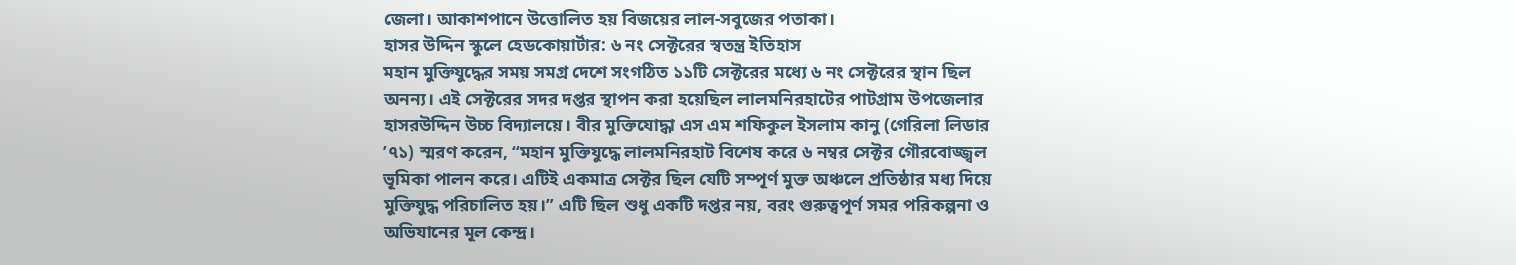জেলা। আকাশপানে উত্তোলিত হয় বিজয়ের লাল-সবুজের পতাকা।
হাসর উদ্দিন স্কুলে হেডকোয়ার্টার: ৬ নং সেক্টরের স্বতন্ত্র ইতিহাস
মহান মুক্তিযুদ্ধের সময় সমগ্র দেশে সংগঠিত ১১টি সেক্টরের মধ্যে ৬ নং সেক্টরের স্থান ছিল অনন্য। এই সেক্টরের সদর দপ্তর স্থাপন করা হয়েছিল লালমনিরহাটের পাটগ্রাম উপজেলার হাসরউদ্দিন উচ্চ বিদ্যালয়ে। বীর মুক্তিযোদ্ধা এস এম শফিকুল ইসলাম কানু (গেরিলা লিডার ’৭১) স্মরণ করেন, “মহান মুক্তিযুদ্ধে লালমনিরহাট বিশেষ করে ৬ নম্বর সেক্টর গৌরবোজ্জ্বল ভূমিকা পালন করে। এটিই একমাত্র সেক্টর ছিল যেটি সম্পূর্ণ মুক্ত অঞ্চলে প্রতিষ্ঠার মধ্য দিয়ে মুক্তিযুদ্ধ পরিচালিত হয়।” এটি ছিল শুধু একটি দপ্তর নয়, বরং গুরুত্বপূর্ণ সমর পরিকল্পনা ও অভিযানের মূল কেন্দ্র।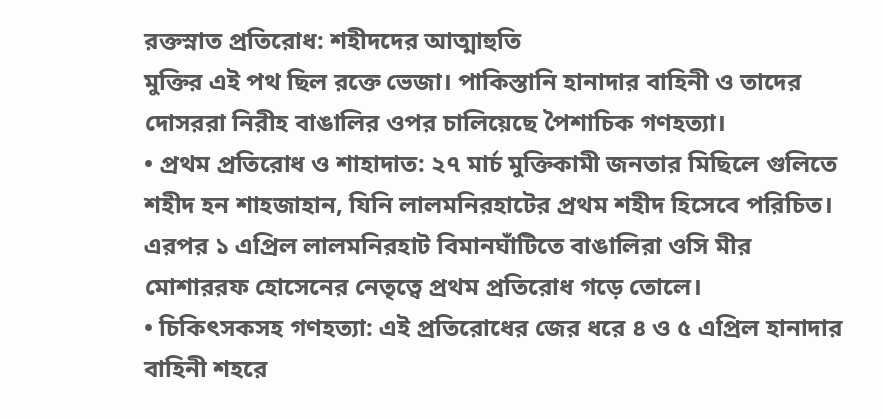রক্তস্নাত প্রতিরোধ: শহীদদের আত্মাহুতি
মুক্তির এই পথ ছিল রক্তে ভেজা। পাকিস্তানি হানাদার বাহিনী ও তাদের দোসররা নিরীহ বাঙালির ওপর চালিয়েছে পৈশাচিক গণহত্যা।
• প্রথম প্রতিরোধ ও শাহাদাত: ২৭ মার্চ মুক্তিকামী জনতার মিছিলে গুলিতে শহীদ হন শাহজাহান, যিনি লালমনিরহাটের প্রথম শহীদ হিসেবে পরিচিত। এরপর ১ এপ্রিল লালমনিরহাট বিমানঘাঁটিতে বাঙালিরা ওসি মীর মোশাররফ হোসেনের নেতৃত্বে প্রথম প্রতিরোধ গড়ে তোলে।
• চিকিৎসকসহ গণহত্যা: এই প্রতিরোধের জের ধরে ৪ ও ৫ এপ্রিল হানাদার বাহিনী শহরে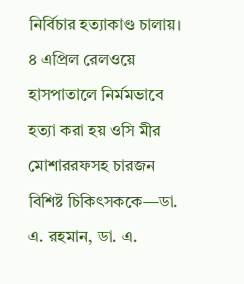নির্বিচার হত্যাকাণ্ড চালায়। ৪ এপ্রিল রেলওয়ে হাসপাতালে নির্মমভাবে হত্যা করা হয় ওসি মীর মোশাররফসহ চারজন বিশিষ্ট চিকিৎসককে—ডা. এ. রহমান, ডা. এ.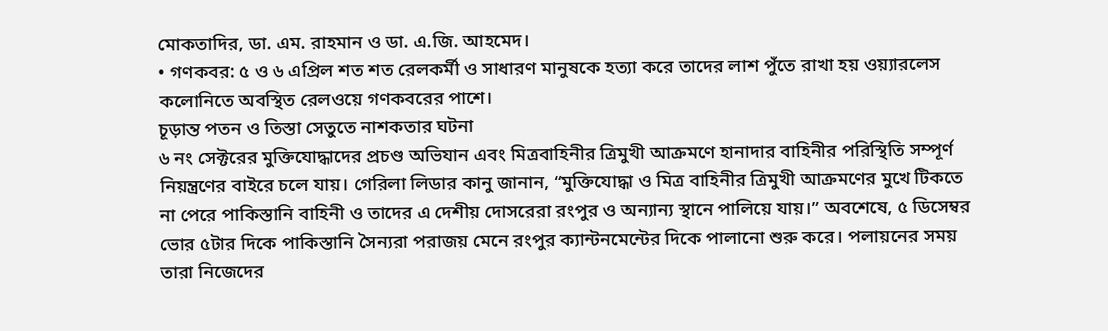মোকতাদির, ডা. এম. রাহমান ও ডা. এ.জি. আহমেদ।
• গণকবর: ৫ ও ৬ এপ্রিল শত শত রেলকর্মী ও সাধারণ মানুষকে হত্যা করে তাদের লাশ পুঁতে রাখা হয় ওয়্যারলেস কলোনিতে অবস্থিত রেলওয়ে গণকবরের পাশে।
চূড়ান্ত পতন ও তিস্তা সেতুতে নাশকতার ঘটনা
৬ নং সেক্টরের মুক্তিযোদ্ধাদের প্রচণ্ড অভিযান এবং মিত্রবাহিনীর ত্রিমুখী আক্রমণে হানাদার বাহিনীর পরিস্থিতি সম্পূর্ণ নিয়ন্ত্রণের বাইরে চলে যায়। গেরিলা লিডার কানু জানান, “মুক্তিযোদ্ধা ও মিত্র বাহিনীর ত্রিমুখী আক্রমণের মুখে টিকতে না পেরে পাকিস্তানি বাহিনী ও তাদের এ দেশীয় দোসরেরা রংপুর ও অন্যান্য স্থানে পালিয়ে যায়।” অবশেষে, ৫ ডিসেম্বর ভোর ৫টার দিকে পাকিস্তানি সৈন্যরা পরাজয় মেনে রংপুর ক্যান্টনমেন্টের দিকে পালানো শুরু করে। পলায়নের সময় তারা নিজেদের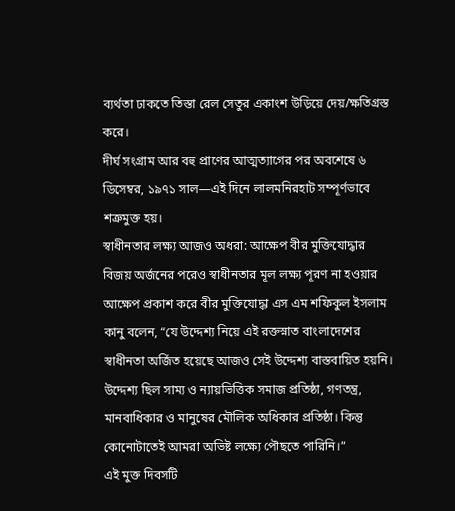ব্যর্থতা ঢাকতে তিস্তা রেল সেতুর একাংশ উড়িয়ে দেয়/ক্ষতিগ্রস্ত করে।
দীর্ঘ সংগ্রাম আর বহু প্রাণের আত্মত্যাগের পর অবশেষে ৬ ডিসেম্বর, ১৯৭১ সাল—এই দিনে লালমনিরহাট সম্পূর্ণভাবে শত্রুমুক্ত হয়।
স্বাধীনতার লক্ষ্য আজও অধরা: আক্ষেপ বীর মুক্তিযোদ্ধার
বিজয় অর্জনের পরেও স্বাধীনতার মূল লক্ষ্য পূরণ না হওয়ার আক্ষেপ প্রকাশ করে বীর মুক্তিযোদ্ধা এস এম শফিকুল ইসলাম কানু বলেন, “যে উদ্দেশ্য নিয়ে এই রক্তস্নাত বাংলাদেশের স্বাধীনতা অর্জিত হয়েছে আজও সেই উদ্দেশ্য বাস্তবায়িত হয়নি। উদ্দেশ্য ছিল সাম্য ও ন্যায়ভিত্তিক সমাজ প্রতিষ্ঠা, গণতন্ত্র, মানবাধিকার ও মানুষের মৌলিক অধিকার প্রতিষ্ঠা। কিন্তু কোনোটাতেই আমরা অভিষ্ট লক্ষ্যে পৌছতে পারিনি।”
এই মুক্ত দিবসটি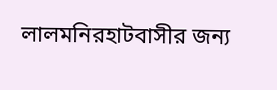লালমনিরহাটবাসীর জন্য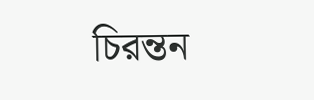চিরন্তন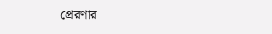প্রেরণার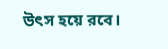উৎস হয়ে রবে।